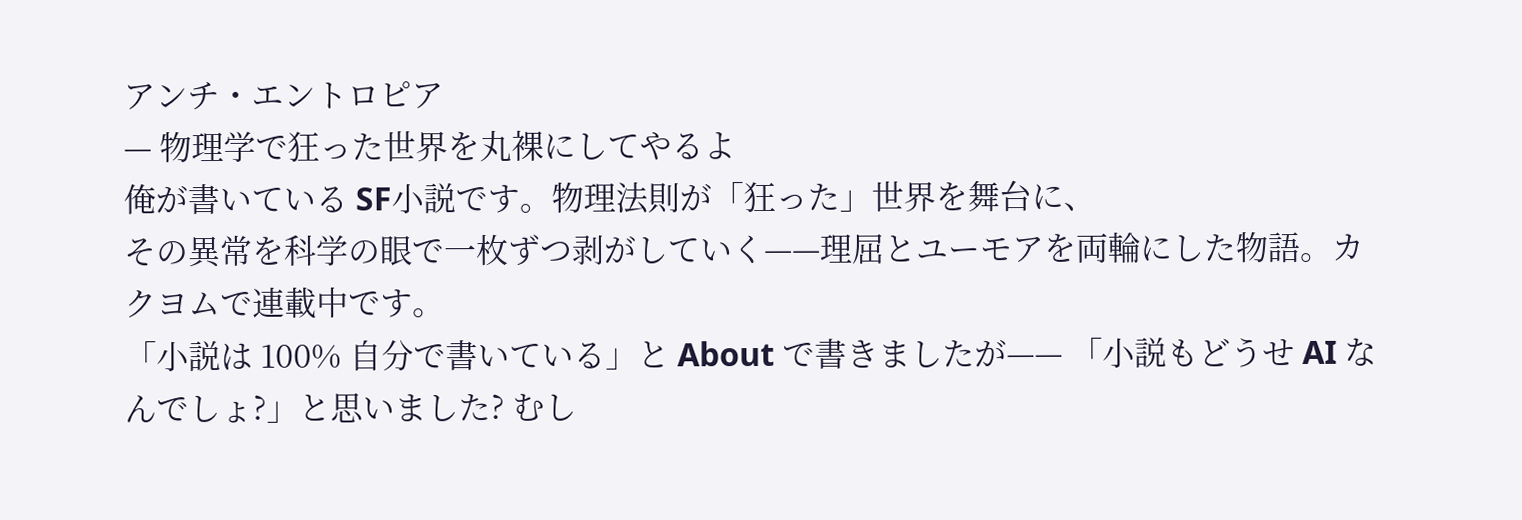アンチ・エントロピア
— 物理学で狂った世界を丸裸にしてやるよ
俺が書いている SF小説です。物理法則が「狂った」世界を舞台に、
その異常を科学の眼で一枚ずつ剥がしていく——理屈とユーモアを両輪にした物語。カクヨムで連載中です。
「小説は 100% 自分で書いている」と About で書きましたが—— 「小説もどうせ AI なんでしょ?」と思いました? むし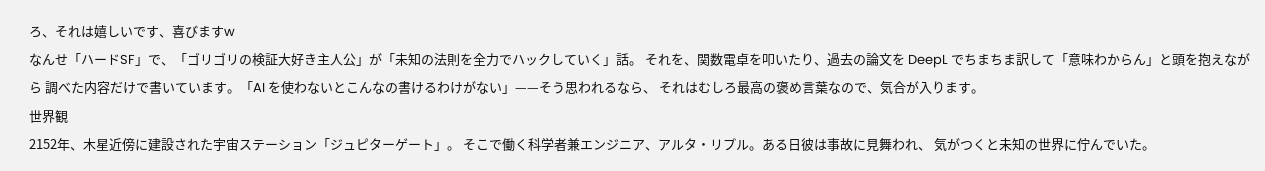ろ、それは嬉しいです、喜びますw
なんせ「ハードSF」で、「ゴリゴリの検証大好き主人公」が「未知の法則を全力でハックしていく」話。 それを、関数電卓を叩いたり、過去の論文を DeepL でちまちま訳して「意味わからん」と頭を抱えながら 調べた内容だけで書いています。「AI を使わないとこんなの書けるわけがない」——そう思われるなら、 それはむしろ最高の褒め言葉なので、気合が入ります。
世界観
2152年、木星近傍に建設された宇宙ステーション「ジュピターゲート」。 そこで働く科学者兼エンジニア、アルタ・リプル。ある日彼は事故に見舞われ、 気がつくと未知の世界に佇んでいた。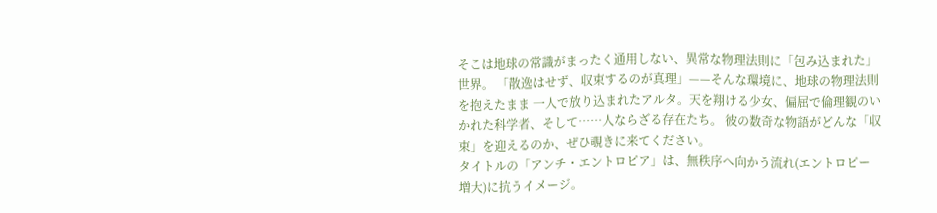そこは地球の常識がまったく通用しない、異常な物理法則に「包み込まれた」世界。 「散逸はせず、収束するのが真理」——そんな環境に、地球の物理法則を抱えたまま 一人で放り込まれたアルタ。天を翔ける少女、偏屈で倫理観のいかれた科学者、そして……人ならざる存在たち。 彼の数奇な物語がどんな「収束」を迎えるのか、ぜひ覗きに来てください。
タイトルの「アンチ・エントロピア」は、無秩序へ向かう流れ(エントロピー増大)に抗うイメージ。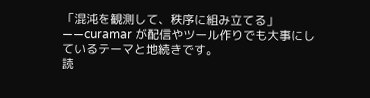「混沌を観測して、秩序に組み立てる」——curamar が配信やツール作りでも大事にしているテーマと地続きです。
読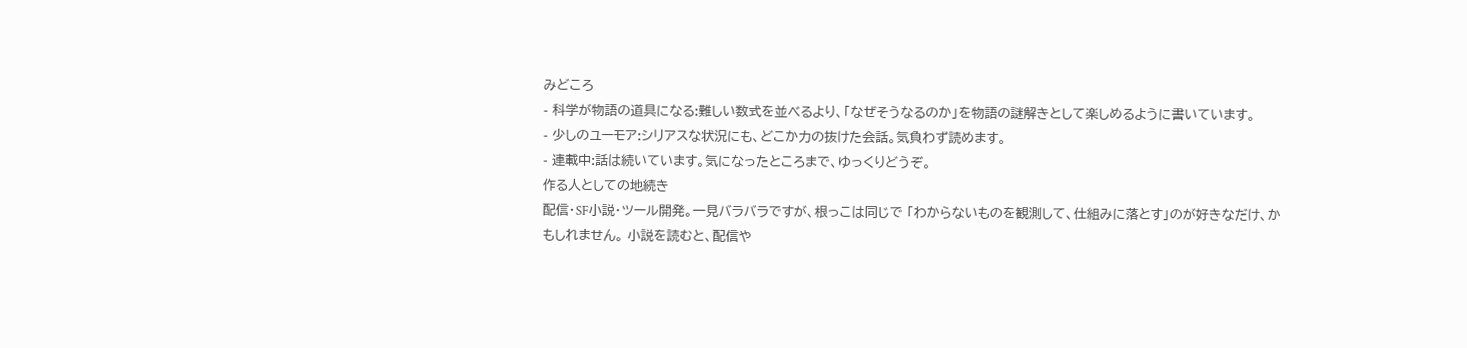みどころ
- 科学が物語の道具になる:難しい数式を並べるより、「なぜそうなるのか」を物語の謎解きとして楽しめるように書いています。
- 少しのユーモア:シリアスな状況にも、どこか力の抜けた会話。気負わず読めます。
- 連載中:話は続いています。気になったところまで、ゆっくりどうぞ。
作る人としての地続き
配信・SF小説・ツール開発。一見バラバラですが、根っこは同じで 「わからないものを観測して、仕組みに落とす」のが好きなだけ、かもしれません。 小説を読むと、配信や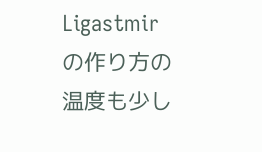Ligastmir の作り方の温度も少し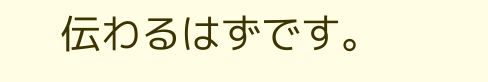伝わるはずです。